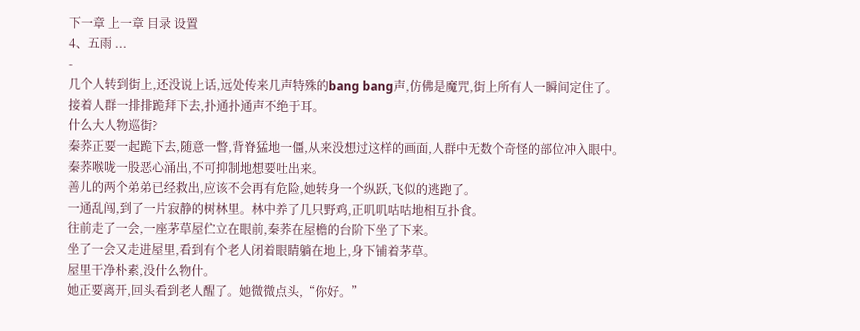下一章 上一章 目录 设置
4、五雨 ...
-
几个人转到街上,还没说上话,远处传来几声特殊的bang bang声,仿佛是魔咒,街上所有人一瞬间定住了。
接着人群一排排跪拜下去,扑通扑通声不绝于耳。
什么大人物巡街?
秦荞正要一起跪下去,随意一瞥,背脊猛地一僵,从来没想过这样的画面,人群中无数个奇怪的部位冲入眼中。
秦荞喉咙一股恶心涌出,不可抑制地想要吐出来。
善儿的两个弟弟已经救出,应该不会再有危险,她转身一个纵跃,飞似的逃跑了。
一通乱闯,到了一片寂静的树林里。林中养了几只野鸡,正叽叽咕咕地相互扑食。
往前走了一会,一座茅草屋伫立在眼前,秦荞在屋檐的台阶下坐了下来。
坐了一会又走进屋里,看到有个老人闭着眼睛躺在地上,身下铺着茅草。
屋里干净朴素,没什么物什。
她正要离开,回头看到老人醒了。她微微点头,“你好。”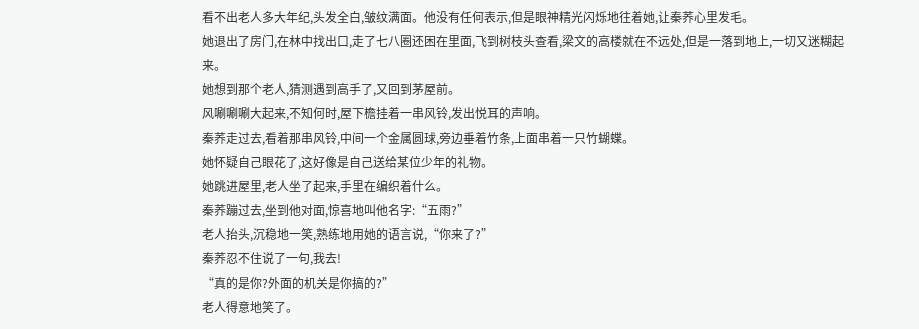看不出老人多大年纪,头发全白,皱纹满面。他没有任何表示,但是眼神精光闪烁地往着她,让秦荞心里发毛。
她退出了房门,在林中找出口,走了七八圈还困在里面,飞到树枝头查看,梁文的高楼就在不远处,但是一落到地上,一切又迷糊起来。
她想到那个老人,猜测遇到高手了,又回到茅屋前。
风唰唰唰大起来,不知何时,屋下檐挂着一串风铃,发出悦耳的声响。
秦荞走过去,看着那串风铃,中间一个金属圆球,旁边垂着竹条,上面串着一只竹蝴蝶。
她怀疑自己眼花了,这好像是自己送给某位少年的礼物。
她跳进屋里,老人坐了起来,手里在编织着什么。
秦荞蹦过去,坐到他对面,惊喜地叫他名字:“五雨?”
老人抬头,沉稳地一笑,熟练地用她的语言说,“你来了?”
秦荞忍不住说了一句,我去!
“真的是你?外面的机关是你搞的?”
老人得意地笑了。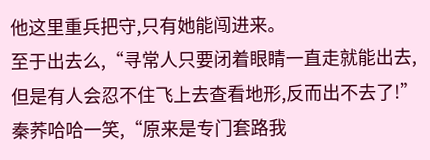他这里重兵把守,只有她能闯进来。
至于出去么,“寻常人只要闭着眼睛一直走就能出去,但是有人会忍不住飞上去查看地形,反而出不去了!”
秦荞哈哈一笑,“原来是专门套路我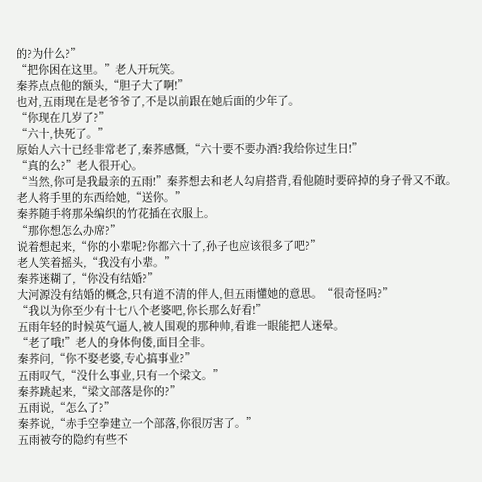的?为什么?”
“把你困在这里。”老人开玩笑。
秦荞点点他的额头,“胆子大了啊!”
也对,五雨现在是老爷爷了,不是以前跟在她后面的少年了。
“你现在几岁了?”
“六十,快死了。”
原始人六十已经非常老了,秦荞感慨,“六十要不要办酒?我给你过生日!”
“真的么?”老人很开心。
“当然,你可是我最亲的五雨!”秦荞想去和老人勾肩搭背,看他随时要碎掉的身子骨又不敢。
老人将手里的东西给她,“送你。”
秦荞随手将那朵编织的竹花插在衣服上。
“那你想怎么办席?”
说着想起来,“你的小辈呢?你都六十了,孙子也应该很多了吧?”
老人笑着摇头,“我没有小辈。”
秦荞迷糊了,“你没有结婚?”
大河源没有结婚的概念,只有道不清的伴人,但五雨懂她的意思。“很奇怪吗?”
“我以为你至少有十七八个老婆吧,你长那么好看!”
五雨年轻的时候英气逼人,被人围观的那种帅,看谁一眼能把人迷晕。
“老了哦!”老人的身体佝偻,面目全非。
秦荞问,“你不娶老婆,专心搞事业?”
五雨叹气,“没什么事业,只有一个梁文。”
秦荞跳起来,“梁文部落是你的?”
五雨说,“怎么了?”
秦荞说,“赤手空拳建立一个部落,你很厉害了。”
五雨被夸的隐约有些不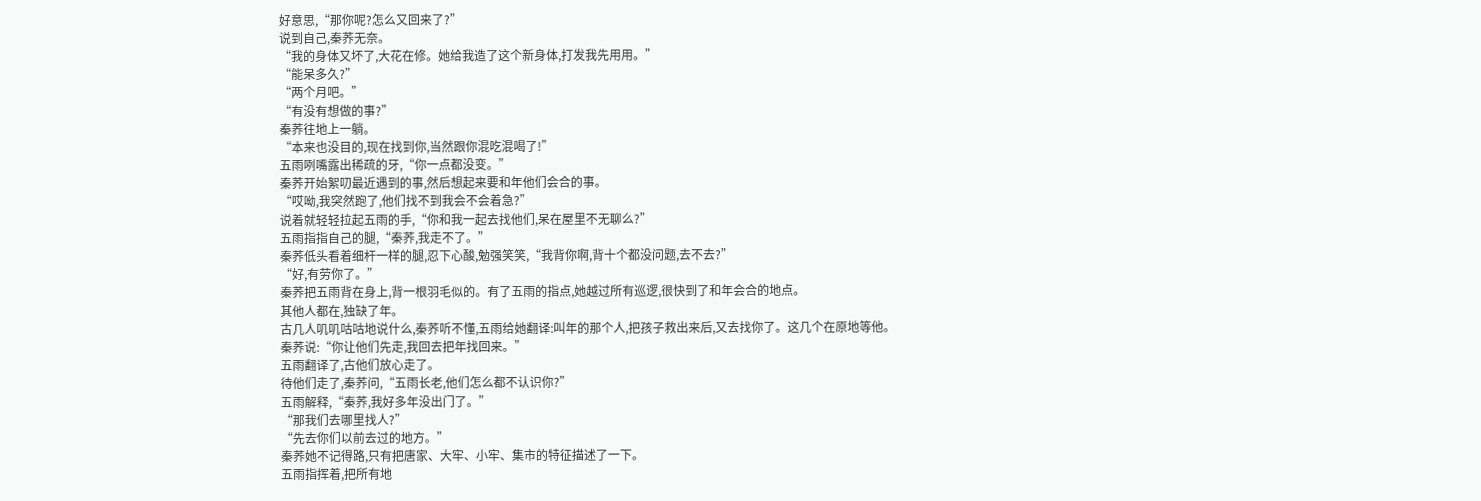好意思,“那你呢?怎么又回来了?”
说到自己,秦荞无奈。
“我的身体又坏了,大花在修。她给我造了这个新身体,打发我先用用。”
“能呆多久?”
“两个月吧。”
“有没有想做的事?”
秦荞往地上一躺。
“本来也没目的,现在找到你,当然跟你混吃混喝了!”
五雨咧嘴露出稀疏的牙,“你一点都没变。”
秦荞开始絮叨最近遇到的事,然后想起来要和年他们会合的事。
“哎呦,我突然跑了,他们找不到我会不会着急?”
说着就轻轻拉起五雨的手,“你和我一起去找他们,呆在屋里不无聊么?”
五雨指指自己的腿,“秦荞,我走不了。”
秦荞低头看着细杆一样的腿,忍下心酸,勉强笑笑,“我背你啊,背十个都没问题,去不去?”
“好,有劳你了。”
秦荞把五雨背在身上,背一根羽毛似的。有了五雨的指点,她越过所有巡逻,很快到了和年会合的地点。
其他人都在,独缺了年。
古几人叽叽咕咕地说什么,秦荞听不懂,五雨给她翻译:叫年的那个人,把孩子救出来后,又去找你了。这几个在原地等他。
秦荞说:“你让他们先走,我回去把年找回来。”
五雨翻译了,古他们放心走了。
待他们走了,秦荞问,“五雨长老,他们怎么都不认识你?”
五雨解释,“秦荞,我好多年没出门了。”
“那我们去哪里找人?”
“先去你们以前去过的地方。”
秦荞她不记得路,只有把唐家、大牢、小牢、集市的特征描述了一下。
五雨指挥着,把所有地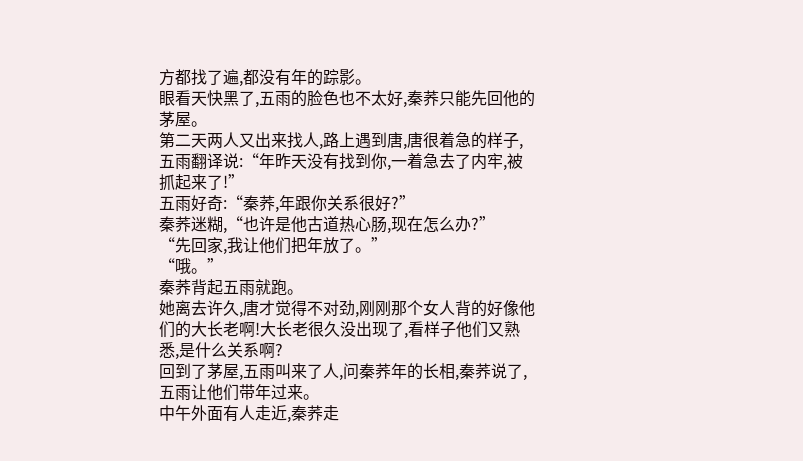方都找了遍,都没有年的踪影。
眼看天快黑了,五雨的脸色也不太好,秦荞只能先回他的茅屋。
第二天两人又出来找人,路上遇到唐,唐很着急的样子,五雨翻译说:“年昨天没有找到你,一着急去了内牢,被抓起来了!”
五雨好奇:“秦荞,年跟你关系很好?”
秦荞迷糊,“也许是他古道热心肠,现在怎么办?”
“先回家,我让他们把年放了。”
“哦。”
秦荞背起五雨就跑。
她离去许久,唐才觉得不对劲,刚刚那个女人背的好像他们的大长老啊!大长老很久没出现了,看样子他们又熟悉,是什么关系啊?
回到了茅屋,五雨叫来了人,问秦荞年的长相,秦荞说了,五雨让他们带年过来。
中午外面有人走近,秦荞走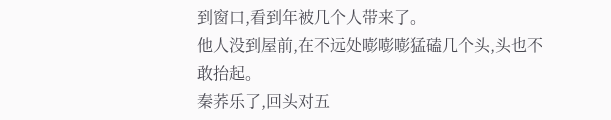到窗口,看到年被几个人带来了。
他人没到屋前,在不远处嘭嘭嘭猛磕几个头,头也不敢抬起。
秦荞乐了,回头对五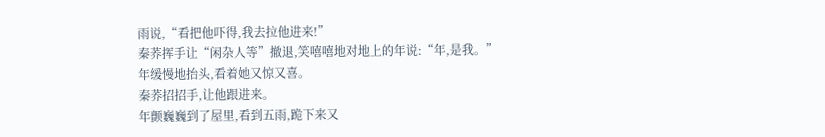雨说,“看把他吓得,我去拉他进来!”
秦荞挥手让“闲杂人等”撤退,笑嘻嘻地对地上的年说:“年,是我。”
年缓慢地抬头,看着她又惊又喜。
秦荞招招手,让他跟进来。
年颤巍巍到了屋里,看到五雨,跪下来又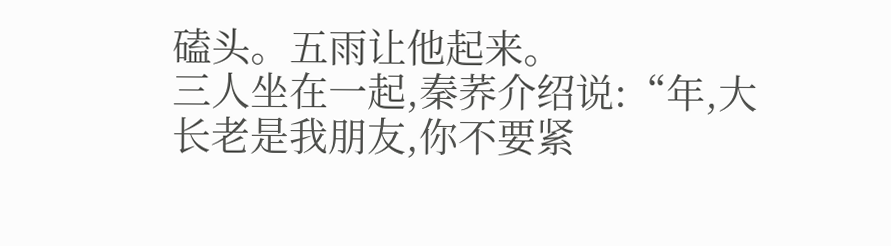磕头。五雨让他起来。
三人坐在一起,秦荞介绍说:“年,大长老是我朋友,你不要紧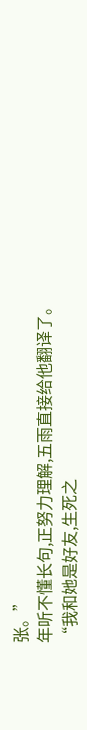张。”
年听不懂长句,正努力理解,五雨直接给他翻译了。
“我和她是好友,生死之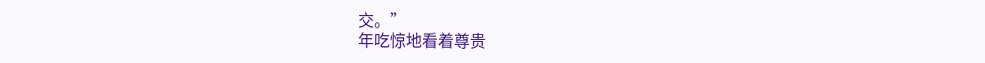交。”
年吃惊地看着尊贵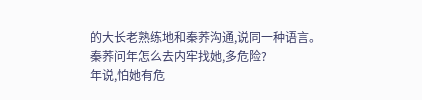的大长老熟练地和秦荞沟通,说同一种语言。
秦荞问年怎么去内牢找她,多危险?
年说,怕她有危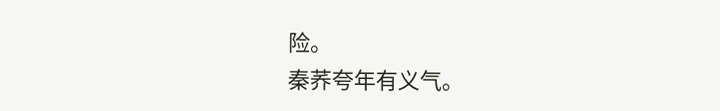险。
秦荞夸年有义气。